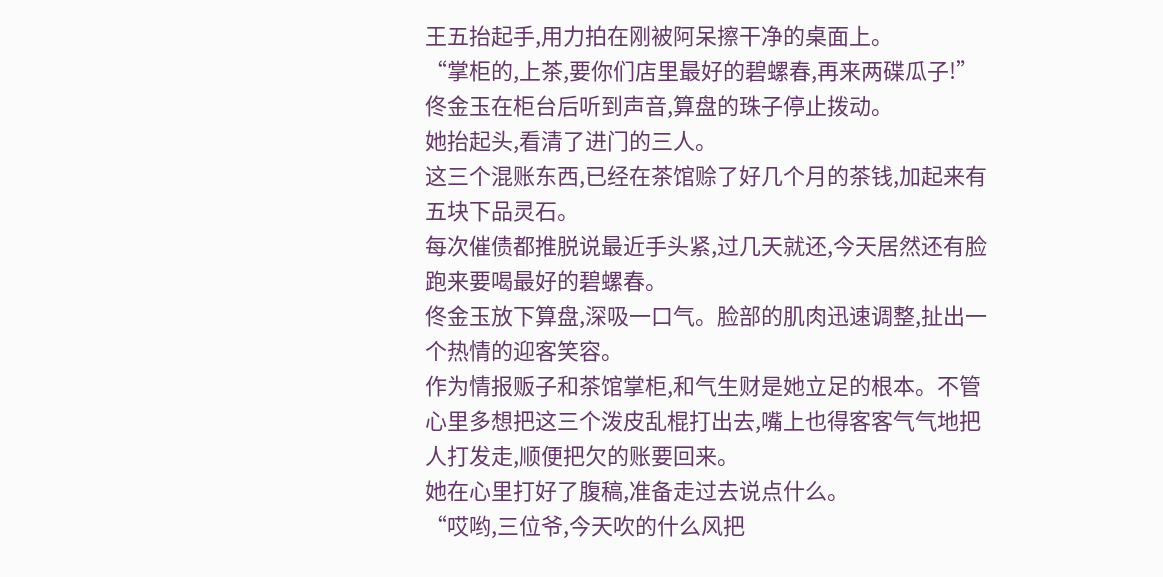王五抬起手,用力拍在刚被阿呆擦干净的桌面上。
“掌柜的,上茶,要你们店里最好的碧螺春,再来两碟瓜子!”
佟金玉在柜台后听到声音,算盘的珠子停止拨动。
她抬起头,看清了进门的三人。
这三个混账东西,已经在茶馆赊了好几个月的茶钱,加起来有五块下品灵石。
每次催债都推脱说最近手头紧,过几天就还,今天居然还有脸跑来要喝最好的碧螺春。
佟金玉放下算盘,深吸一口气。脸部的肌肉迅速调整,扯出一个热情的迎客笑容。
作为情报贩子和茶馆掌柜,和气生财是她立足的根本。不管心里多想把这三个泼皮乱棍打出去,嘴上也得客客气气地把人打发走,顺便把欠的账要回来。
她在心里打好了腹稿,准备走过去说点什么。
“哎哟,三位爷,今天吹的什么风把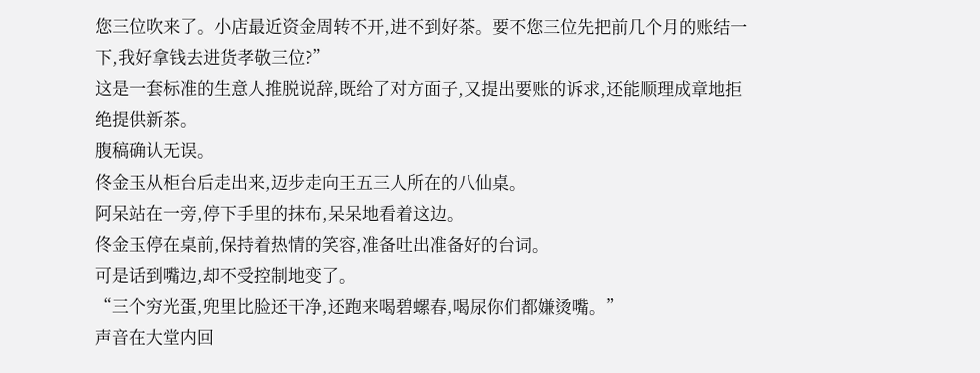您三位吹来了。小店最近资金周转不开,进不到好茶。要不您三位先把前几个月的账结一下,我好拿钱去进货孝敬三位?”
这是一套标准的生意人推脱说辞,既给了对方面子,又提出要账的诉求,还能顺理成章地拒绝提供新茶。
腹稿确认无误。
佟金玉从柜台后走出来,迈步走向王五三人所在的八仙桌。
阿呆站在一旁,停下手里的抹布,呆呆地看着这边。
佟金玉停在桌前,保持着热情的笑容,准备吐出准备好的台词。
可是话到嘴边,却不受控制地变了。
“三个穷光蛋,兜里比脸还干净,还跑来喝碧螺春,喝尿你们都嫌烫嘴。”
声音在大堂内回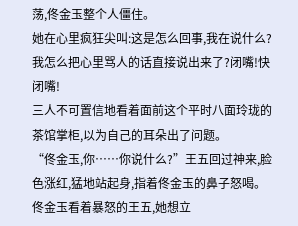荡,佟金玉整个人僵住。
她在心里疯狂尖叫:这是怎么回事,我在说什么?我怎么把心里骂人的话直接说出来了?闭嘴!快闭嘴!
三人不可置信地看着面前这个平时八面玲珑的茶馆掌柜,以为自己的耳朵出了问题。
“佟金玉,你……你说什么?”王五回过神来,脸色涨红,猛地站起身,指着佟金玉的鼻子怒喝。
佟金玉看着暴怒的王五,她想立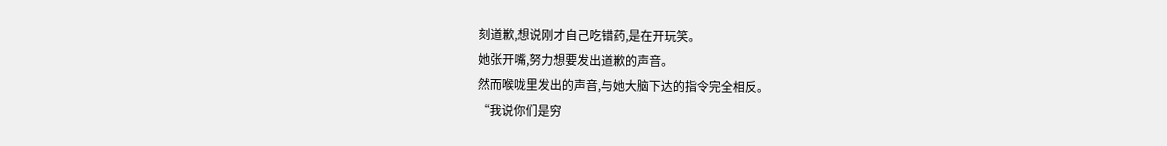刻道歉,想说刚才自己吃错药,是在开玩笑。
她张开嘴,努力想要发出道歉的声音。
然而喉咙里发出的声音,与她大脑下达的指令完全相反。
“我说你们是穷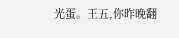光蛋。王五,你昨晚翻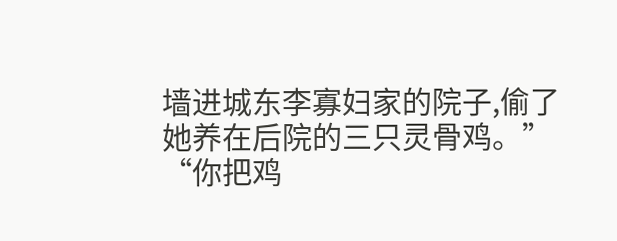墙进城东李寡妇家的院子,偷了她养在后院的三只灵骨鸡。”
“你把鸡